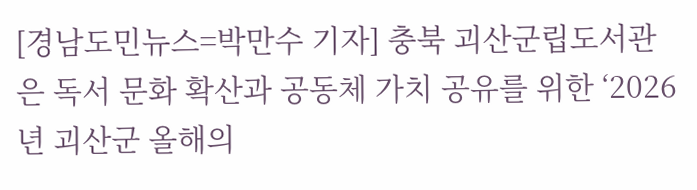[경남도민뉴스=박만수 기자] 충북 괴산군립도서관은 독서 문화 확산과 공동체 가치 공유를 위한 ‘2026년 괴산군 올해의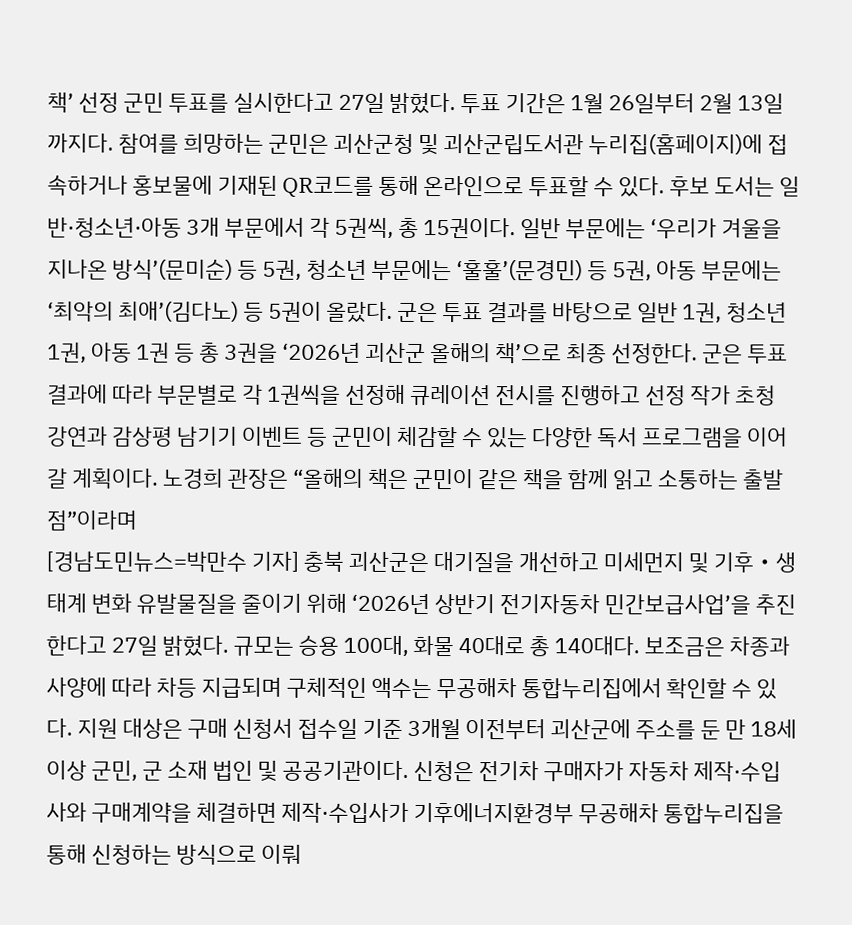책’ 선정 군민 투표를 실시한다고 27일 밝혔다. 투표 기간은 1월 26일부터 2월 13일까지다. 참여를 희망하는 군민은 괴산군청 및 괴산군립도서관 누리집(홈페이지)에 접속하거나 홍보물에 기재된 QR코드를 통해 온라인으로 투표할 수 있다. 후보 도서는 일반·청소년·아동 3개 부문에서 각 5권씩, 총 15권이다. 일반 부문에는 ‘우리가 겨울을 지나온 방식’(문미순) 등 5권, 청소년 부문에는 ‘훌훌’(문경민) 등 5권, 아동 부문에는 ‘최악의 최애’(김다노) 등 5권이 올랐다. 군은 투표 결과를 바탕으로 일반 1권, 청소년 1권, 아동 1권 등 총 3권을 ‘2026년 괴산군 올해의 책’으로 최종 선정한다. 군은 투표 결과에 따라 부문별로 각 1권씩을 선정해 큐레이션 전시를 진행하고 선정 작가 초청 강연과 감상평 남기기 이벤트 등 군민이 체감할 수 있는 다양한 독서 프로그램을 이어갈 계획이다. 노경희 관장은 “올해의 책은 군민이 같은 책을 함께 읽고 소통하는 출발점”이라며
[경남도민뉴스=박만수 기자] 충북 괴산군은 대기질을 개선하고 미세먼지 및 기후‧생태계 변화 유발물질을 줄이기 위해 ‘2026년 상반기 전기자동차 민간보급사업’을 추진한다고 27일 밝혔다. 규모는 승용 100대, 화물 40대로 총 140대다. 보조금은 차종과 사양에 따라 차등 지급되며 구체적인 액수는 무공해차 통합누리집에서 확인할 수 있다. 지원 대상은 구매 신청서 접수일 기준 3개월 이전부터 괴산군에 주소를 둔 만 18세 이상 군민, 군 소재 법인 및 공공기관이다. 신청은 전기차 구매자가 자동차 제작·수입사와 구매계약을 체결하면 제작·수입사가 기후에너지환경부 무공해차 통합누리집을 통해 신청하는 방식으로 이뤄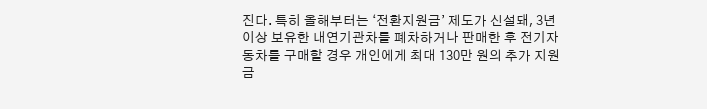진다. 특히 올해부터는 ‘전환지원금’ 제도가 신설돼, 3년 이상 보유한 내연기관차를 폐차하거나 판매한 후 전기자동차를 구매할 경우 개인에게 최대 130만 원의 추가 지원금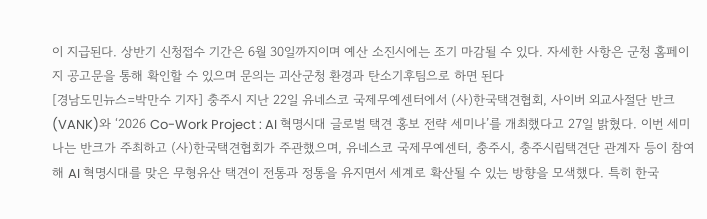이 지급된다. 상반기 신청접수 기간은 6월 30일까지이며 예산 소진시에는 조기 마감될 수 있다. 자세한 사항은 군청 홈페이지 공고문을 통해 확인할 수 있으며 문의는 괴산군청 환경과 탄소기후팀으로 하면 된다
[경남도민뉴스=박만수 기자] 충주시 지난 22일 유네스코 국제무예센터에서 (사)한국택견협회, 사이버 외교사절단 반크(VANK)와 ‘2026 Co-Work Project : AI 혁명시대 글로벌 택견 홍보 전략 세미나’를 개최했다고 27일 밝혔다. 이번 세미나는 반크가 주최하고 (사)한국택견협회가 주관했으며, 유네스코 국제무예센터, 충주시, 충주시립택견단 관계자 등이 참여해 AI 혁명시대를 맞은 무형유산 택견이 전통과 정통을 유지면서 세계로 확산될 수 있는 방향을 모색했다. 특히 한국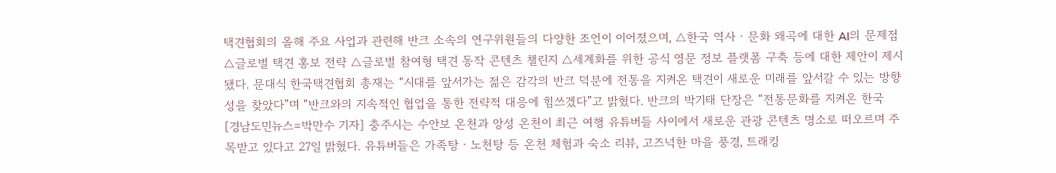택견협회의 올해 주요 사업과 관련해 반크 소속의 연구위원들의 다양한 조언이 이어졌으며, △한국 역사‧문화 왜곡에 대한 AI의 문제점 △글로벌 택견 홍보 전략 △글로벌 참여형 택견 동작 콘텐츠 챌린지 △세계화를 위한 공식 영문 정보 플랫폼 구축 등에 대한 제안이 제시됐다. 문대식 한국택견협회 총재는 “시대를 앞서가는 젊은 감각의 반크 덕분에 전통을 지켜온 택견이 새로운 미래를 앞서갈 수 있는 방향성을 찾았다”며 “반크와의 지속적인 협업을 통한 전략적 대응에 힘쓰겠다”고 밝혔다. 반크의 박기태 단장은 “전통문화를 지켜온 한국
[경남도민뉴스=박만수 기자] 충주시는 수안보 온천과 앙성 온천이 최근 여행 유튜버들 사이에서 새로운 관광 콘텐츠 명소로 떠오르며 주목받고 있다고 27일 밝혔다. 유튜버들은 가족탕‧노천탕 등 온천 체험과 숙소 리뷰, 고즈넉한 마을 풍경, 트래킹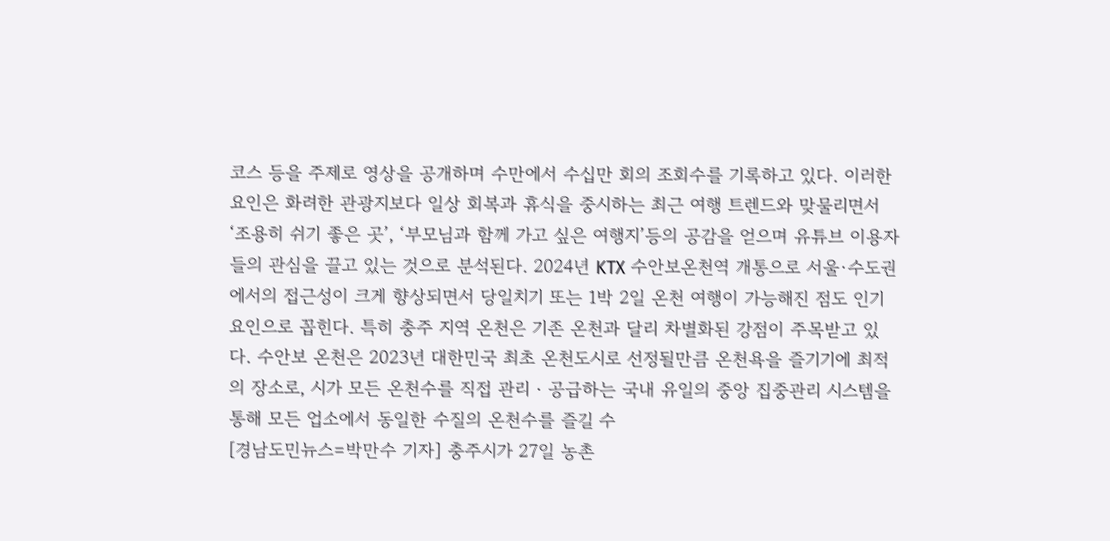코스 등을 주제로 영상을 공개하며 수만에서 수십만 회의 조회수를 기록하고 있다. 이러한 요인은 화려한 관광지보다 일상 회복과 휴식을 중시하는 최근 여행 트렌드와 맞물리면서 ‘조용히 쉬기 좋은 곳’, ‘부모님과 함께 가고 싶은 여행지’등의 공감을 얻으며 유튜브 이용자들의 관심을 끌고 있는 것으로 분석된다. 2024년 KTX 수안보온천역 개통으로 서울·수도권에서의 접근성이 크게 향상되면서 당일치기 또는 1박 2일 온천 여행이 가능해진 점도 인기 요인으로 꼽힌다. 특히 충주 지역 온천은 기존 온천과 달리 차별화된 강점이 주목받고 있다. 수안보 온천은 2023년 대한민국 최초 온천도시로 선정될만큼 온천욕을 즐기기에 최적의 장소로, 시가 모든 온천수를 직접 관리‧공급하는 국내 유일의 중앙 집중관리 시스템을 통해 모든 업소에서 동일한 수질의 온천수를 즐길 수
[경남도민뉴스=박만수 기자] 충주시가 27일 농촌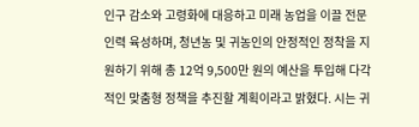인구 감소와 고령화에 대응하고 미래 농업을 이끌 전문인력 육성하며, 청년농 및 귀농인의 안정적인 정착을 지원하기 위해 총 12억 9,500만 원의 예산을 투입해 다각적인 맞춤형 정책을 추진할 계획이라고 밝혔다. 시는 귀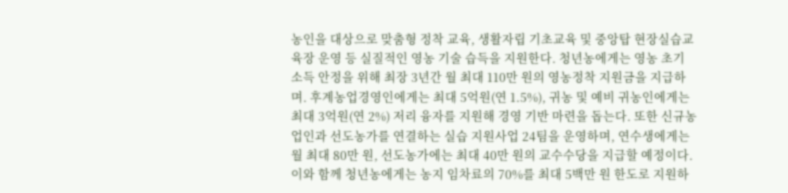농인을 대상으로 맞춤형 정착 교육, 생활자립 기초교육 및 중앙탑 현장실습교육장 운영 등 실질적인 영농 기술 습득을 지원한다. 청년농에게는 영농 초기 소득 안정을 위해 최장 3년간 월 최대 110만 원의 영농정착 지원금을 지급하며. 후계농업경영인에게는 최대 5억원(연 1.5%), 귀농 및 예비 귀농인에게는 최대 3억원(연 2%) 저리 융자를 지원해 경영 기반 마련을 돕는다. 또한 신규농업인과 선도농가를 연결하는 실습 지원사업 24팀을 운영하며, 연수생에게는 월 최대 80만 원, 선도농가에는 최대 40만 원의 교수수당을 지급할 예정이다. 이와 함께 청년농에게는 농지 임차료의 70%를 최대 5백만 원 한도로 지원하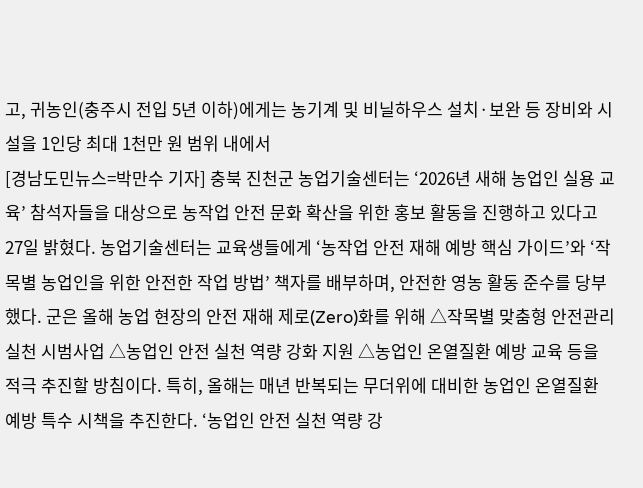고, 귀농인(충주시 전입 5년 이하)에게는 농기계 및 비닐하우스 설치·보완 등 장비와 시설을 1인당 최대 1천만 원 범위 내에서
[경남도민뉴스=박만수 기자] 충북 진천군 농업기술센터는 ‘2026년 새해 농업인 실용 교육’ 참석자들을 대상으로 농작업 안전 문화 확산을 위한 홍보 활동을 진행하고 있다고 27일 밝혔다. 농업기술센터는 교육생들에게 ‘농작업 안전 재해 예방 핵심 가이드’와 ‘작목별 농업인을 위한 안전한 작업 방법’ 책자를 배부하며, 안전한 영농 활동 준수를 당부했다. 군은 올해 농업 현장의 안전 재해 제로(Zero)화를 위해 △작목별 맞춤형 안전관리 실천 시범사업 △농업인 안전 실천 역량 강화 지원 △농업인 온열질환 예방 교육 등을 적극 추진할 방침이다. 특히, 올해는 매년 반복되는 무더위에 대비한 농업인 온열질환 예방 특수 시책을 추진한다. ‘농업인 안전 실천 역량 강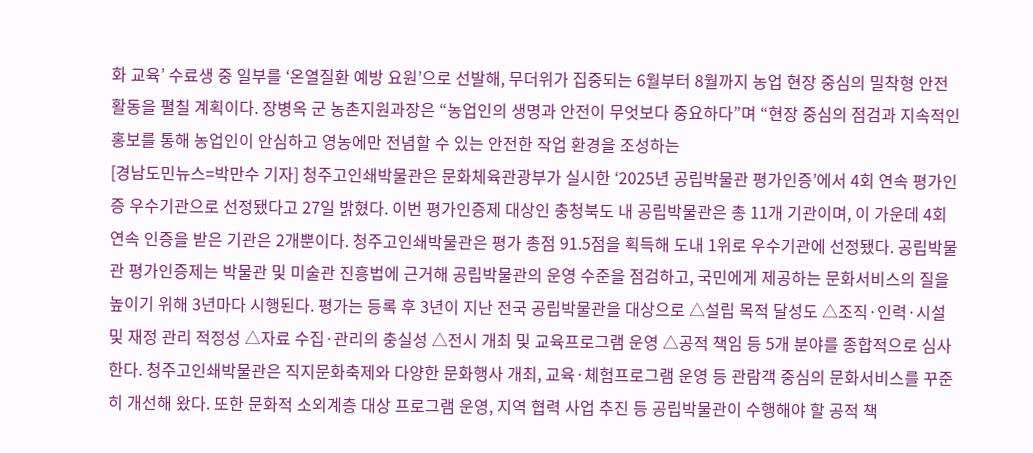화 교육’ 수료생 중 일부를 ‘온열질환 예방 요원’으로 선발해, 무더위가 집중되는 6월부터 8월까지 농업 현장 중심의 밀착형 안전 활동을 펼칠 계획이다. 장병옥 군 농촌지원과장은 “농업인의 생명과 안전이 무엇보다 중요하다”며 “현장 중심의 점검과 지속적인 홍보를 통해 농업인이 안심하고 영농에만 전념할 수 있는 안전한 작업 환경을 조성하는
[경남도민뉴스=박만수 기자] 청주고인쇄박물관은 문화체육관광부가 실시한 ‘2025년 공립박물관 평가인증’에서 4회 연속 평가인증 우수기관으로 선정됐다고 27일 밝혔다. 이번 평가인증제 대상인 충청북도 내 공립박물관은 총 11개 기관이며, 이 가운데 4회 연속 인증을 받은 기관은 2개뿐이다. 청주고인쇄박물관은 평가 총점 91.5점을 획득해 도내 1위로 우수기관에 선정됐다. 공립박물관 평가인증제는 박물관 및 미술관 진흥법에 근거해 공립박물관의 운영 수준을 점검하고, 국민에게 제공하는 문화서비스의 질을 높이기 위해 3년마다 시행된다. 평가는 등록 후 3년이 지난 전국 공립박물관을 대상으로 △설립 목적 달성도 △조직·인력·시설 및 재정 관리 적정성 △자료 수집·관리의 충실성 △전시 개최 및 교육프로그램 운영 △공적 책임 등 5개 분야를 종합적으로 심사한다. 청주고인쇄박물관은 직지문화축제와 다양한 문화행사 개최, 교육·체험프로그램 운영 등 관람객 중심의 문화서비스를 꾸준히 개선해 왔다. 또한 문화적 소외계층 대상 프로그램 운영, 지역 협력 사업 추진 등 공립박물관이 수행해야 할 공적 책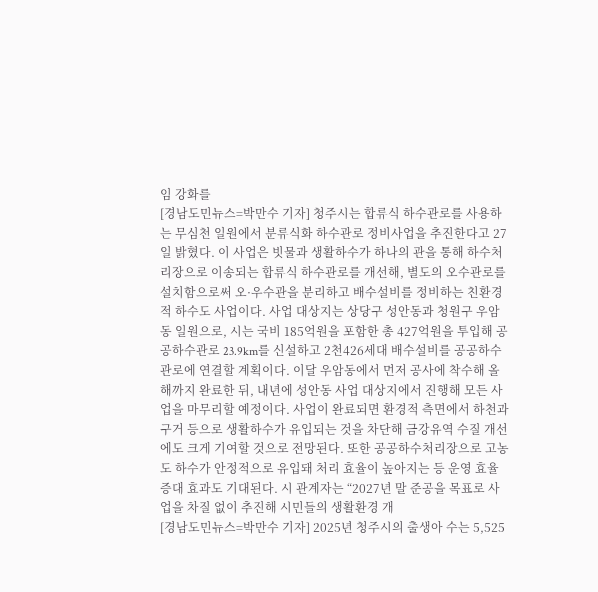임 강화를
[경남도민뉴스=박만수 기자] 청주시는 합류식 하수관로를 사용하는 무심천 일원에서 분류식화 하수관로 정비사업을 추진한다고 27일 밝혔다. 이 사업은 빗물과 생활하수가 하나의 관을 통해 하수처리장으로 이송되는 합류식 하수관로를 개선해, 별도의 오수관로를 설치함으로써 오·우수관을 분리하고 배수설비를 정비하는 친환경적 하수도 사업이다. 사업 대상지는 상당구 성안동과 청원구 우암동 일원으로, 시는 국비 185억원을 포함한 총 427억원을 투입해 공공하수관로 23.9km를 신설하고 2천426세대 배수설비를 공공하수관로에 연결할 계획이다. 이달 우암동에서 먼저 공사에 착수해 올해까지 완료한 뒤, 내년에 성안동 사업 대상지에서 진행해 모든 사업을 마무리할 예정이다. 사업이 완료되면 환경적 측면에서 하천과 구거 등으로 생활하수가 유입되는 것을 차단해 금강유역 수질 개선에도 크게 기여할 것으로 전망된다. 또한 공공하수처리장으로 고농도 하수가 안정적으로 유입돼 처리 효율이 높아지는 등 운영 효율 증대 효과도 기대된다. 시 관계자는 “2027년 말 준공을 목표로 사업을 차질 없이 추진해 시민들의 생활환경 개
[경남도민뉴스=박만수 기자] 2025년 청주시의 출생아 수는 5,525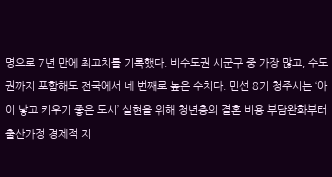명으로 7년 만에 최고치를 기록했다. 비수도권 시군구 중 가장 많고, 수도권까지 포함해도 전국에서 네 번째로 높은 수치다. 민선 8기 청주시는 ‘아이 낳고 키우기 좋은 도시’ 실현을 위해 청년층의 결혼 비용 부담완화부터 출산가정 경제적 지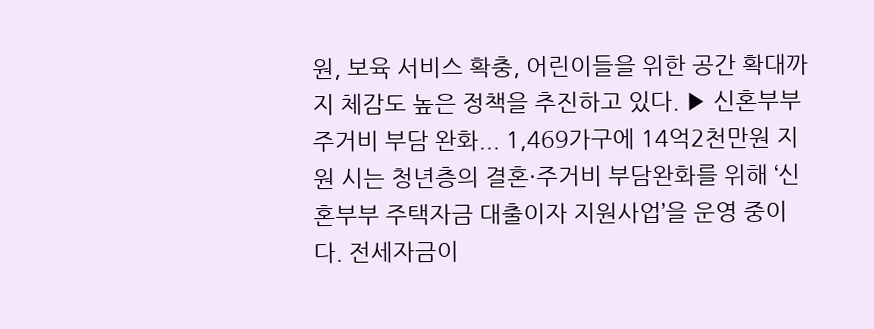원, 보육 서비스 확충, 어린이들을 위한 공간 확대까지 체감도 높은 정책을 추진하고 있다. ▶ 신혼부부 주거비 부담 완화... 1,469가구에 14억2천만원 지원 시는 청년층의 결혼·주거비 부담완화를 위해 ‘신혼부부 주택자금 대출이자 지원사업’을 운영 중이다. 전세자금이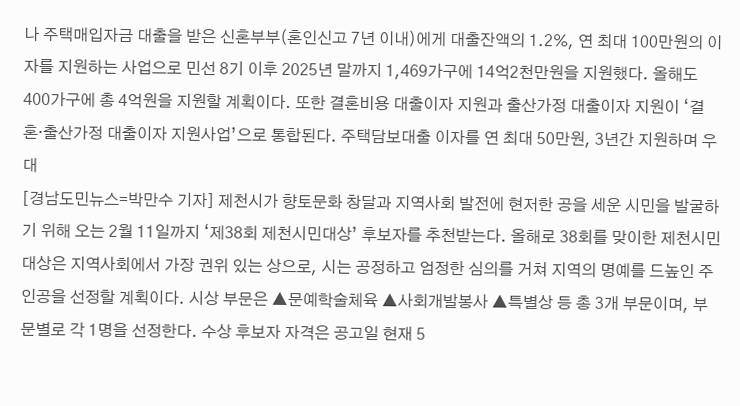나 주택매입자금 대출을 받은 신혼부부(혼인신고 7년 이내)에게 대출잔액의 1.2%, 연 최대 100만원의 이자를 지원하는 사업으로 민선 8기 이후 2025년 말까지 1,469가구에 14억2천만원을 지원했다. 올해도 400가구에 총 4억원을 지원할 계획이다. 또한 결혼비용 대출이자 지원과 출산가정 대출이자 지원이 ‘결혼·출산가정 대출이자 지원사업’으로 통합된다. 주택담보대출 이자를 연 최대 50만원, 3년간 지원하며 우대
[경남도민뉴스=박만수 기자] 제천시가 향토문화 창달과 지역사회 발전에 현저한 공을 세운 시민을 발굴하기 위해 오는 2월 11일까지 ‘제38회 제천시민대상’ 후보자를 추천받는다. 올해로 38회를 맞이한 제천시민대상은 지역사회에서 가장 권위 있는 상으로, 시는 공정하고 엄정한 심의를 거쳐 지역의 명예를 드높인 주인공을 선정할 계획이다. 시상 부문은 ▲문예학술체육 ▲사회개발봉사 ▲특별상 등 총 3개 부문이며, 부문별로 각 1명을 선정한다. 수상 후보자 자격은 공고일 현재 5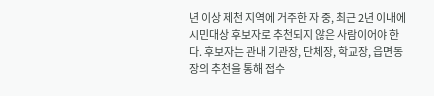년 이상 제천 지역에 거주한 자 중, 최근 2년 이내에 시민대상 후보자로 추천되지 않은 사람이어야 한다. 후보자는 관내 기관장, 단체장, 학교장, 읍면동장의 추천을 통해 접수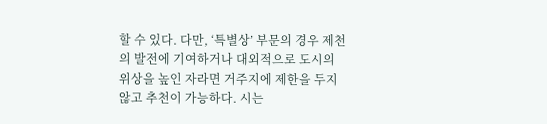할 수 있다. 다만, ‘특별상’ 부문의 경우 제천의 발전에 기여하거나 대외적으로 도시의 위상을 높인 자라면 거주지에 제한을 두지 않고 추천이 가능하다. 시는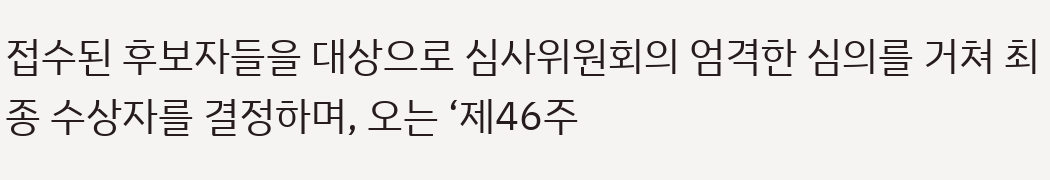접수된 후보자들을 대상으로 심사위원회의 엄격한 심의를 거쳐 최종 수상자를 결정하며, 오는 ‘제46주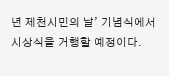년 제천시민의 날’ 기념식에서 시상식을 거행할 예정이다.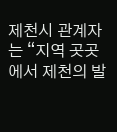제천시 관계자는 “지역 곳곳에서 제천의 발